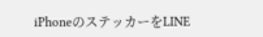iPhoneのステッカーをLINE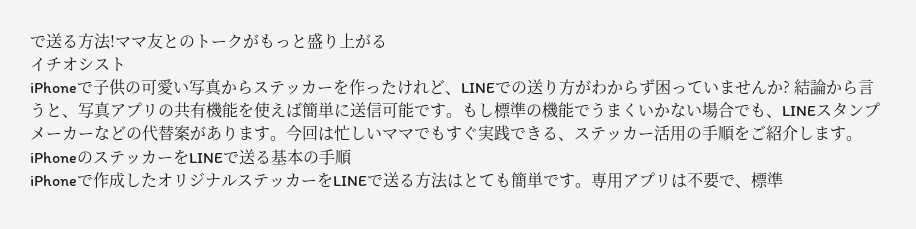で送る方法!ママ友とのトークがもっと盛り上がる
イチオシスト
iPhoneで子供の可愛い写真からステッカーを作ったけれど、LINEでの送り方がわからず困っていませんか? 結論から言うと、写真アプリの共有機能を使えば簡単に送信可能です。もし標準の機能でうまくいかない場合でも、LINEスタンプメーカーなどの代替案があります。今回は忙しいママでもすぐ実践できる、ステッカー活用の手順をご紹介します。
iPhoneのステッカーをLINEで送る基本の手順
iPhoneで作成したオリジナルステッカーをLINEで送る方法はとても簡単です。専用アプリは不要で、標準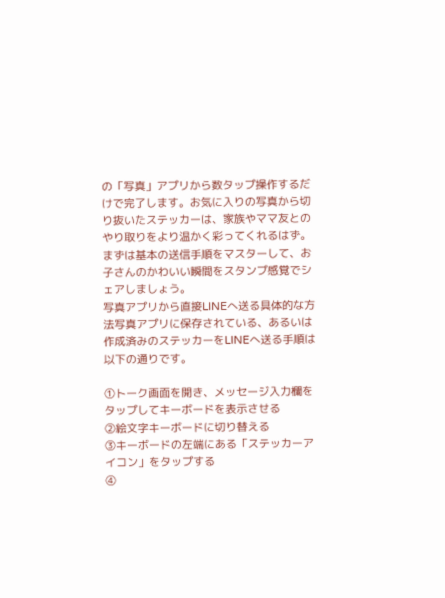の「写真」アプリから数タップ操作するだけで完了します。お気に入りの写真から切り抜いたステッカーは、家族やママ友とのやり取りをより温かく彩ってくれるはず。まずは基本の送信手順をマスターして、お子さんのかわいい瞬間をスタンプ感覚でシェアしましょう。
写真アプリから直接LINEへ送る具体的な方法写真アプリに保存されている、あるいは作成済みのステッカーをLINEへ送る手順は以下の通りです。

①トーク画面を開き、メッセージ入力欄をタップしてキーボードを表示させる
②絵文字キーボードに切り替える
③キーボードの左端にある「ステッカーアイコン」をタップする
④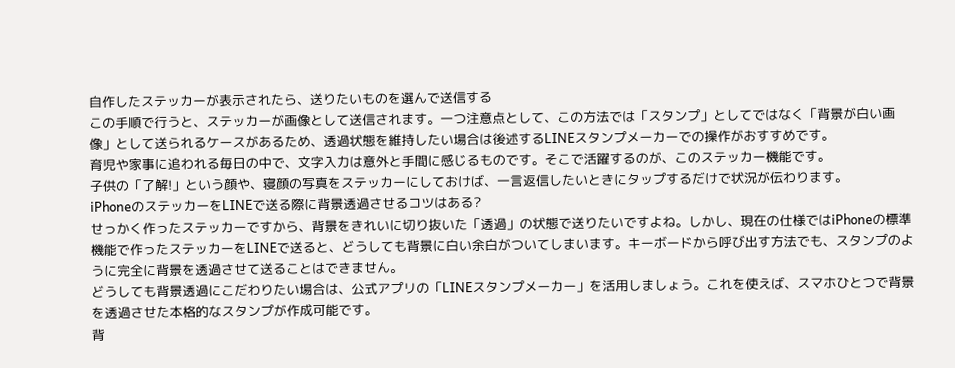自作したステッカーが表示されたら、送りたいものを選んで送信する
この手順で行うと、ステッカーが画像として送信されます。一つ注意点として、この方法では「スタンプ」としてではなく「背景が白い画像」として送られるケースがあるため、透過状態を維持したい場合は後述するLINEスタンプメーカーでの操作がおすすめです。
育児や家事に追われる毎日の中で、文字入力は意外と手間に感じるものです。そこで活躍するのが、このステッカー機能です。
子供の「了解!」という顔や、寝顔の写真をステッカーにしておけば、一言返信したいときにタップするだけで状況が伝わります。
iPhoneのステッカーをLINEで送る際に背景透過させるコツはある?
せっかく作ったステッカーですから、背景をきれいに切り抜いた「透過」の状態で送りたいですよね。しかし、現在の仕様ではiPhoneの標準機能で作ったステッカーをLINEで送ると、どうしても背景に白い余白がついてしまいます。キーボードから呼び出す方法でも、スタンプのように完全に背景を透過させて送ることはできません。
どうしても背景透過にこだわりたい場合は、公式アプリの「LINEスタンプメーカー」を活用しましょう。これを使えば、スマホひとつで背景を透過させた本格的なスタンプが作成可能です。
背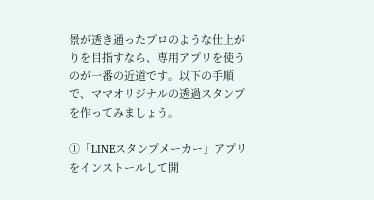景が透き通ったプロのような仕上がりを目指すなら、専用アプリを使うのが一番の近道です。以下の手順で、ママオリジナルの透過スタンプを作ってみましょう。

①「LINEスタンプメーカー」アプリをインストールして開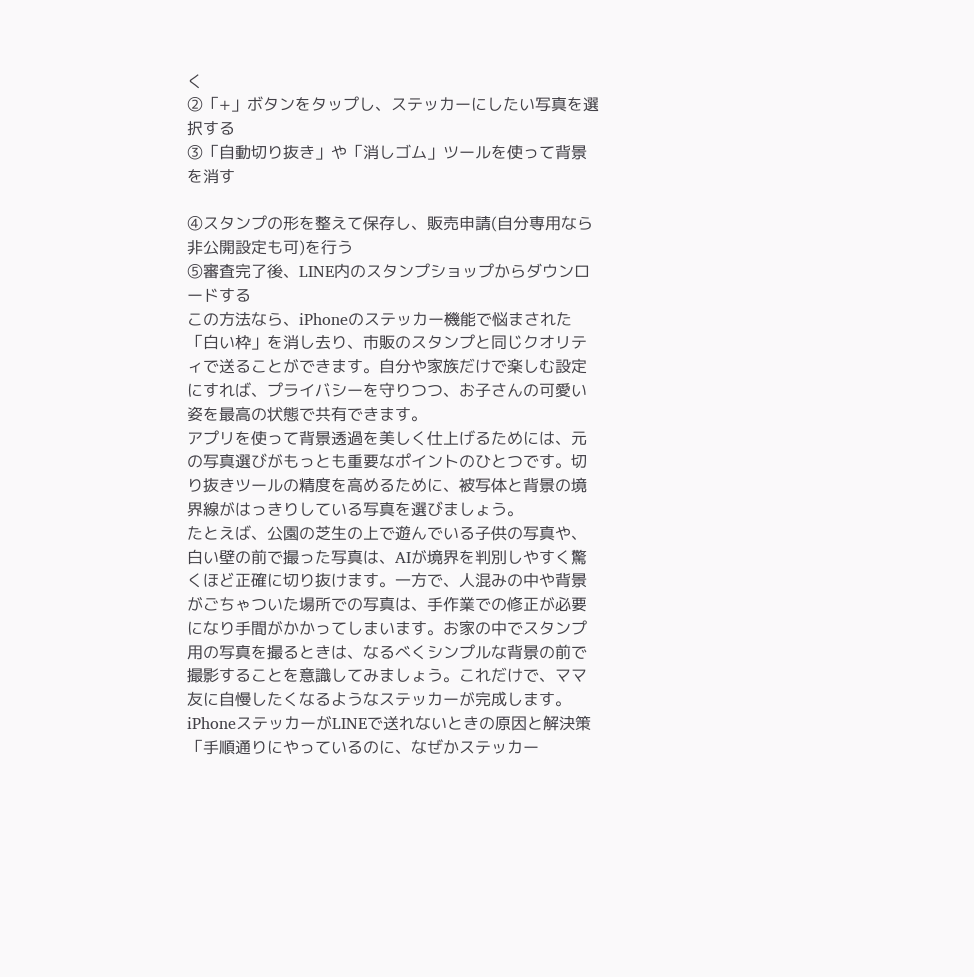く
②「+」ボタンをタップし、ステッカーにしたい写真を選択する
③「自動切り抜き」や「消しゴム」ツールを使って背景を消す

④スタンプの形を整えて保存し、販売申請(自分専用なら非公開設定も可)を行う
⑤審査完了後、LINE内のスタンプショップからダウンロードする
この方法なら、iPhoneのステッカー機能で悩まされた「白い枠」を消し去り、市販のスタンプと同じクオリティで送ることができます。自分や家族だけで楽しむ設定にすれば、プライバシーを守りつつ、お子さんの可愛い姿を最高の状態で共有できます。
アプリを使って背景透過を美しく仕上げるためには、元の写真選びがもっとも重要なポイントのひとつです。切り抜きツールの精度を高めるために、被写体と背景の境界線がはっきりしている写真を選びましょう。
たとえば、公園の芝生の上で遊んでいる子供の写真や、白い壁の前で撮った写真は、AIが境界を判別しやすく驚くほど正確に切り抜けます。一方で、人混みの中や背景がごちゃついた場所での写真は、手作業での修正が必要になり手間がかかってしまいます。お家の中でスタンプ用の写真を撮るときは、なるべくシンプルな背景の前で撮影することを意識してみましょう。これだけで、ママ友に自慢したくなるようなステッカーが完成します。
iPhoneステッカーがLINEで送れないときの原因と解決策
「手順通りにやっているのに、なぜかステッカー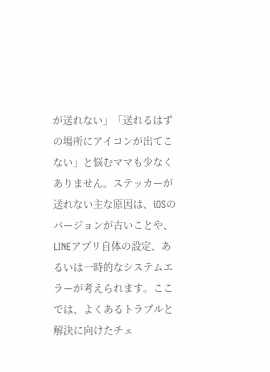が送れない」「送れるはずの場所にアイコンが出てこない」と悩むママも少なくありません。ステッカーが送れない主な原因は、iOSのバージョンが古いことや、LINEアプリ自体の設定、あるいは一時的なシステムエラーが考えられます。ここでは、よくあるトラブルと解決に向けたチェ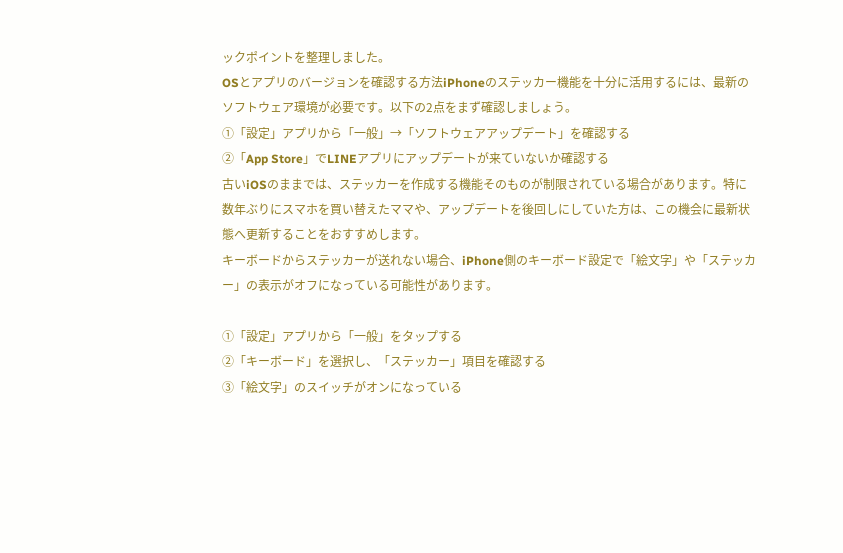ックポイントを整理しました。
OSとアプリのバージョンを確認する方法iPhoneのステッカー機能を十分に活用するには、最新のソフトウェア環境が必要です。以下の2点をまず確認しましょう。
①「設定」アプリから「一般」→「ソフトウェアアップデート」を確認する
②「App Store」でLINEアプリにアップデートが来ていないか確認する
古いiOSのままでは、ステッカーを作成する機能そのものが制限されている場合があります。特に数年ぶりにスマホを買い替えたママや、アップデートを後回しにしていた方は、この機会に最新状態へ更新することをおすすめします。
キーボードからステッカーが送れない場合、iPhone側のキーボード設定で「絵文字」や「ステッカー」の表示がオフになっている可能性があります。

①「設定」アプリから「一般」をタップする
②「キーボード」を選択し、「ステッカー」項目を確認する
③「絵文字」のスイッチがオンになっている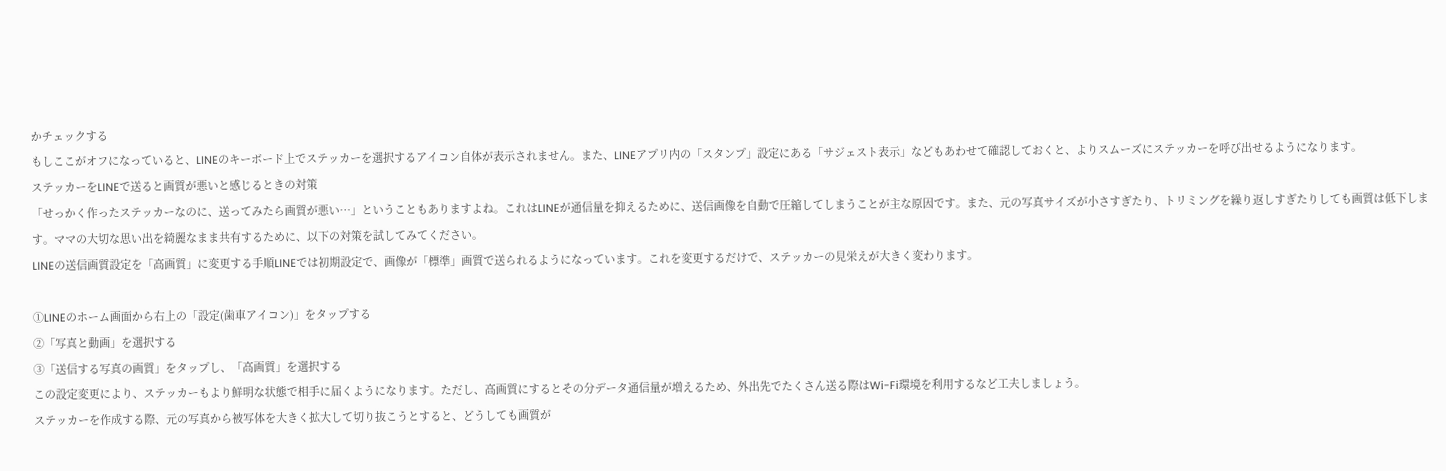かチェックする
もしここがオフになっていると、LINEのキーボード上でステッカーを選択するアイコン自体が表示されません。また、LINEアプリ内の「スタンプ」設定にある「サジェスト表示」などもあわせて確認しておくと、よりスムーズにステッカーを呼び出せるようになります。
ステッカーをLINEで送ると画質が悪いと感じるときの対策
「せっかく作ったステッカーなのに、送ってみたら画質が悪い…」ということもありますよね。これはLINEが通信量を抑えるために、送信画像を自動で圧縮してしまうことが主な原因です。また、元の写真サイズが小さすぎたり、トリミングを繰り返しすぎたりしても画質は低下します。ママの大切な思い出を綺麗なまま共有するために、以下の対策を試してみてください。
LINEの送信画質設定を「高画質」に変更する手順LINEでは初期設定で、画像が「標準」画質で送られるようになっています。これを変更するだけで、ステッカーの見栄えが大きく変わります。

①LINEのホーム画面から右上の「設定(歯車アイコン)」をタップする
②「写真と動画」を選択する
③「送信する写真の画質」をタップし、「高画質」を選択する
この設定変更により、ステッカーもより鮮明な状態で相手に届くようになります。ただし、高画質にするとその分データ通信量が増えるため、外出先でたくさん送る際はWi-Fi環境を利用するなど工夫しましょう。
ステッカーを作成する際、元の写真から被写体を大きく拡大して切り抜こうとすると、どうしても画質が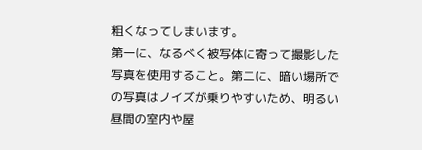粗くなってしまいます。
第一に、なるべく被写体に寄って撮影した写真を使用すること。第二に、暗い場所での写真はノイズが乗りやすいため、明るい昼間の室内や屋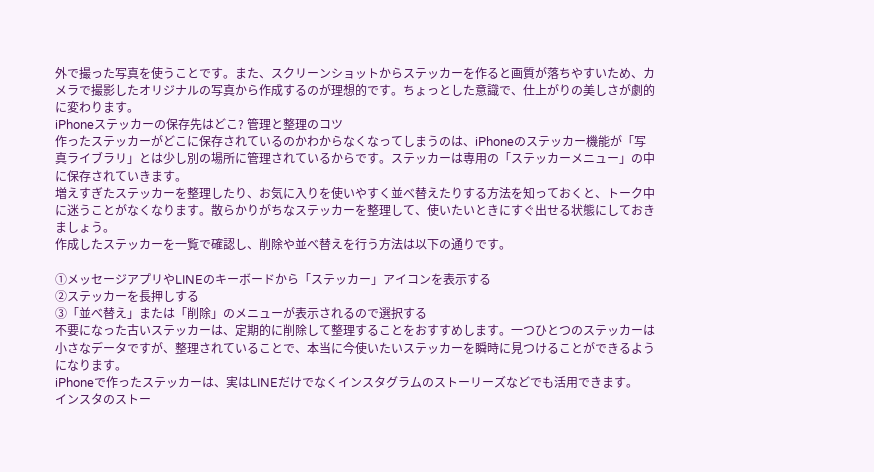外で撮った写真を使うことです。また、スクリーンショットからステッカーを作ると画質が落ちやすいため、カメラで撮影したオリジナルの写真から作成するのが理想的です。ちょっとした意識で、仕上がりの美しさが劇的に変わります。
iPhoneステッカーの保存先はどこ? 管理と整理のコツ
作ったステッカーがどこに保存されているのかわからなくなってしまうのは、iPhoneのステッカー機能が「写真ライブラリ」とは少し別の場所に管理されているからです。ステッカーは専用の「ステッカーメニュー」の中に保存されていきます。
増えすぎたステッカーを整理したり、お気に入りを使いやすく並べ替えたりする方法を知っておくと、トーク中に迷うことがなくなります。散らかりがちなステッカーを整理して、使いたいときにすぐ出せる状態にしておきましょう。
作成したステッカーを一覧で確認し、削除や並べ替えを行う方法は以下の通りです。

①メッセージアプリやLINEのキーボードから「ステッカー」アイコンを表示する
②ステッカーを長押しする
③「並べ替え」または「削除」のメニューが表示されるので選択する
不要になった古いステッカーは、定期的に削除して整理することをおすすめします。一つひとつのステッカーは小さなデータですが、整理されていることで、本当に今使いたいステッカーを瞬時に見つけることができるようになります。
iPhoneで作ったステッカーは、実はLINEだけでなくインスタグラムのストーリーズなどでも活用できます。
インスタのストー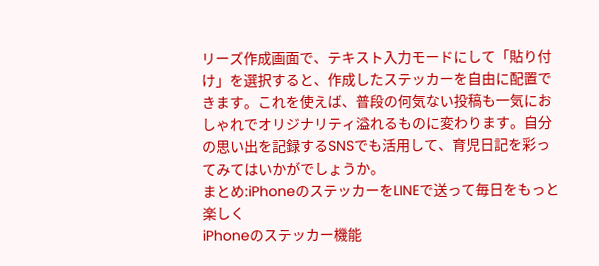リーズ作成画面で、テキスト入力モードにして「貼り付け」を選択すると、作成したステッカーを自由に配置できます。これを使えば、普段の何気ない投稿も一気におしゃれでオリジナリティ溢れるものに変わります。自分の思い出を記録するSNSでも活用して、育児日記を彩ってみてはいかがでしょうか。
まとめ:iPhoneのステッカーをLINEで送って毎日をもっと楽しく
iPhoneのステッカー機能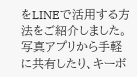をLINEで活用する方法をご紹介しました。写真アプリから手軽に共有したり、キーボ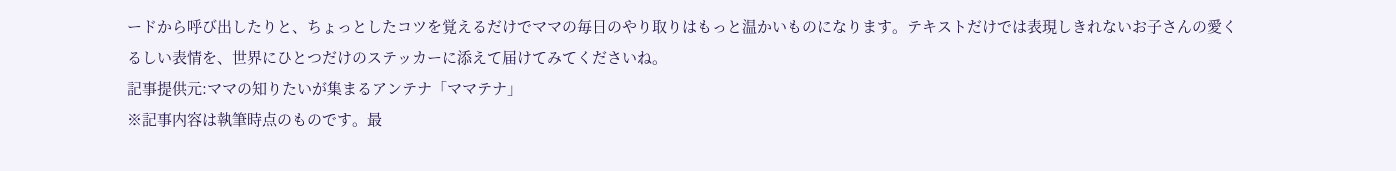ードから呼び出したりと、ちょっとしたコツを覚えるだけでママの毎日のやり取りはもっと温かいものになります。テキストだけでは表現しきれないお子さんの愛くるしい表情を、世界にひとつだけのステッカーに添えて届けてみてくださいね。
記事提供元:ママの知りたいが集まるアンテナ「ママテナ」
※記事内容は執筆時点のものです。最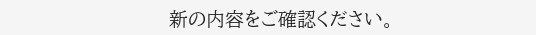新の内容をご確認ください。